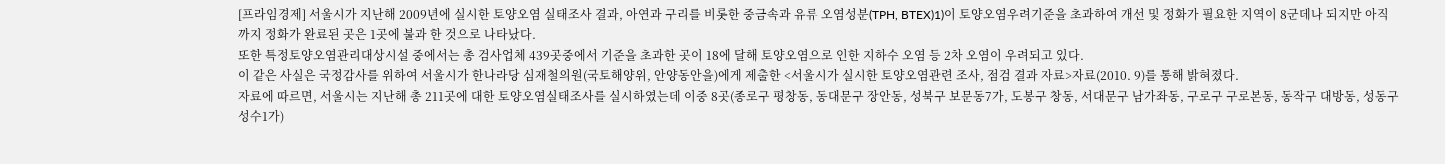[프라임경제] 서울시가 지난해 2009년에 실시한 토양오염 실태조사 결과, 아연과 구리를 비롯한 중금속과 유류 오염성분(TPH, BTEX)1)이 토양오염우려기준을 초과하여 개선 및 정화가 필요한 지역이 8군데나 되지만 아직까지 정화가 완료된 곳은 1곳에 불과 한 것으로 나타났다.
또한 특정토양오염관리대상시설 중에서는 총 검사업체 439곳중에서 기준을 초과한 곳이 18에 달해 토양오염으로 인한 지하수 오염 등 2차 오염이 우려되고 있다.
이 같은 사실은 국정감사를 위하여 서울시가 한나라당 심재철의원(국토해양위, 안양동안을)에게 제출한 <서울시가 실시한 토양오염관련 조사, 점검 결과 자료>자료(2010. 9)를 통해 밝혀졌다.
자료에 따르면, 서울시는 지난해 총 211곳에 대한 토양오염실태조사를 실시하였는데 이중 8곳(종로구 평창동, 동대문구 장안동, 성북구 보문동7가, 도봉구 창동, 서대문구 남가좌동, 구로구 구로본동, 동작구 대방동, 성동구 성수1가)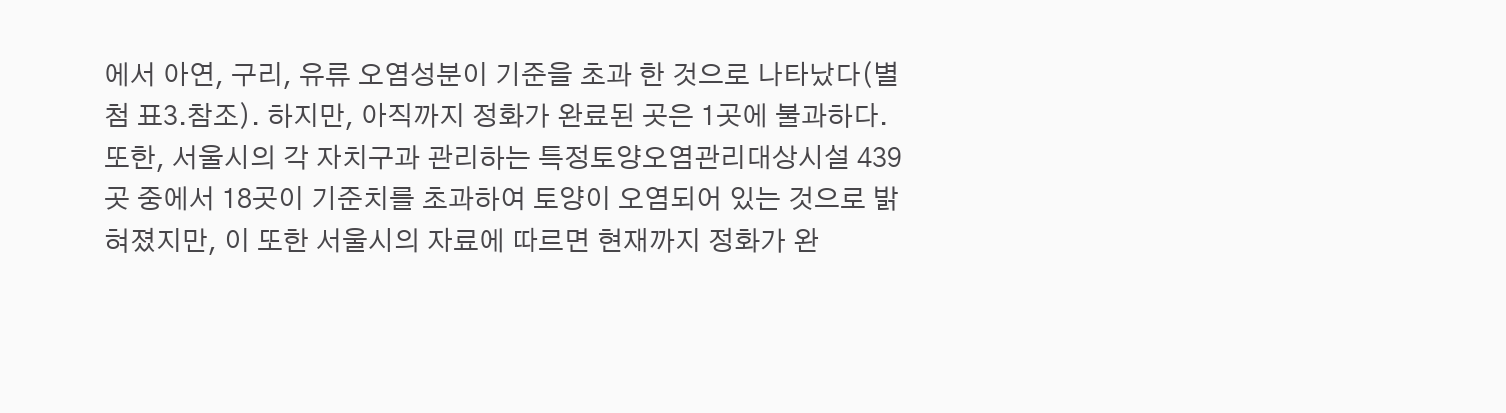에서 아연, 구리, 유류 오염성분이 기준을 초과 한 것으로 나타났다(별첨 표3.참조). 하지만, 아직까지 정화가 완료된 곳은 1곳에 불과하다.
또한, 서울시의 각 자치구과 관리하는 특정토양오염관리대상시설 439곳 중에서 18곳이 기준치를 초과하여 토양이 오염되어 있는 것으로 밝혀졌지만, 이 또한 서울시의 자료에 따르면 현재까지 정화가 완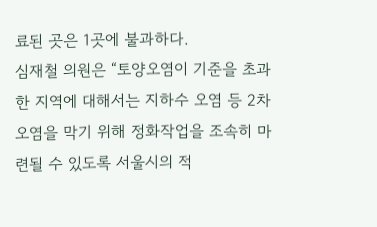료된 곳은 1곳에 불과하다.
심재철 의원은 “토양오염이 기준을 초과한 지역에 대해서는 지하수 오염 등 2차 오염을 막기 위해 정화작업을 조속히 마련될 수 있도록 서울시의 적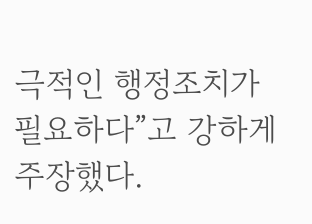극적인 행정조치가 필요하다”고 강하게 주장했다.